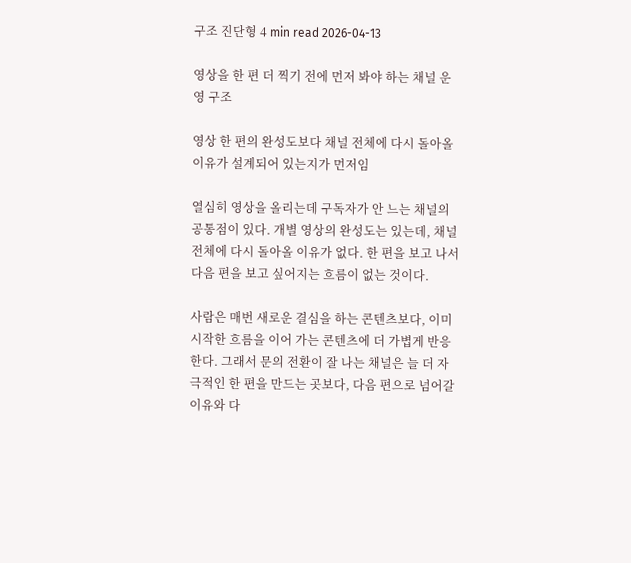구조 진단형 4 min read 2026-04-13

영상을 한 편 더 찍기 전에 먼저 봐야 하는 채널 운영 구조

영상 한 편의 완성도보다 채널 전체에 다시 돌아올 이유가 설계되어 있는지가 먼저임

열심히 영상을 올리는데 구독자가 안 느는 채널의 공통점이 있다. 개별 영상의 완성도는 있는데, 채널 전체에 다시 돌아올 이유가 없다. 한 편을 보고 나서 다음 편을 보고 싶어지는 흐름이 없는 것이다.

사람은 매번 새로운 결심을 하는 콘텐츠보다, 이미 시작한 흐름을 이어 가는 콘텐츠에 더 가볍게 반응한다. 그래서 문의 전환이 잘 나는 채널은 늘 더 자극적인 한 편을 만드는 곳보다, 다음 편으로 넘어갈 이유와 다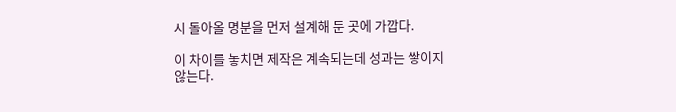시 돌아올 명분을 먼저 설계해 둔 곳에 가깝다.

이 차이를 놓치면 제작은 계속되는데 성과는 쌓이지 않는다.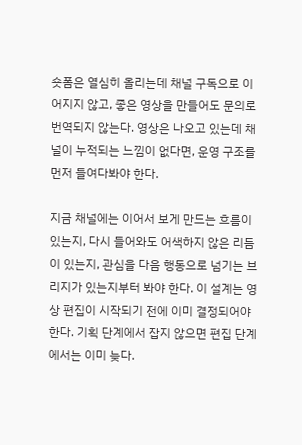숏폼은 열심히 올리는데 채널 구독으로 이어지지 않고, 좋은 영상을 만들어도 문의로 번역되지 않는다. 영상은 나오고 있는데 채널이 누적되는 느낌이 없다면, 운영 구조를 먼저 들여다봐야 한다.

지금 채널에는 이어서 보게 만드는 흐름이 있는지, 다시 들어와도 어색하지 않은 리듬이 있는지, 관심을 다음 행동으로 넘기는 브리지가 있는지부터 봐야 한다. 이 설계는 영상 편집이 시작되기 전에 이미 결정되어야 한다. 기획 단계에서 잡지 않으면 편집 단계에서는 이미 늦다.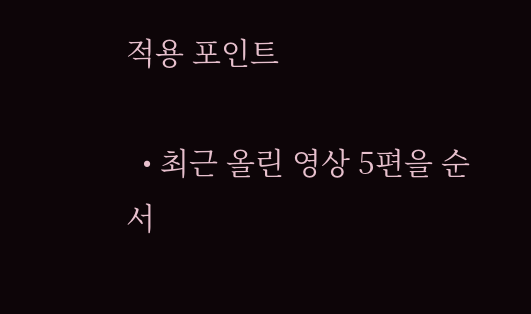적용 포인트

  • 최근 올린 영상 5편을 순서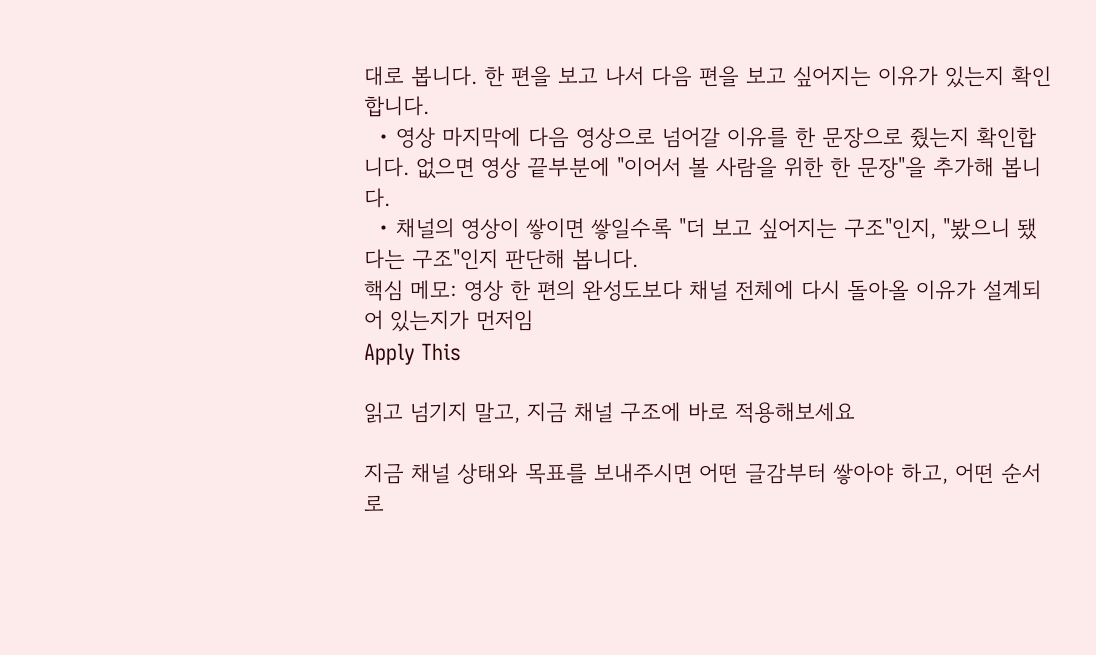대로 봅니다. 한 편을 보고 나서 다음 편을 보고 싶어지는 이유가 있는지 확인합니다.
  • 영상 마지막에 다음 영상으로 넘어갈 이유를 한 문장으로 줬는지 확인합니다. 없으면 영상 끝부분에 "이어서 볼 사람을 위한 한 문장"을 추가해 봅니다.
  • 채널의 영상이 쌓이면 쌓일수록 "더 보고 싶어지는 구조"인지, "봤으니 됐다는 구조"인지 판단해 봅니다.
핵심 메모: 영상 한 편의 완성도보다 채널 전체에 다시 돌아올 이유가 설계되어 있는지가 먼저임
Apply This

읽고 넘기지 말고, 지금 채널 구조에 바로 적용해보세요

지금 채널 상태와 목표를 보내주시면 어떤 글감부터 쌓아야 하고, 어떤 순서로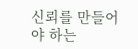신뢰를 만들어야 하는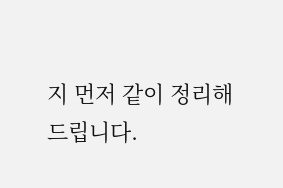지 먼저 같이 정리해드립니다.